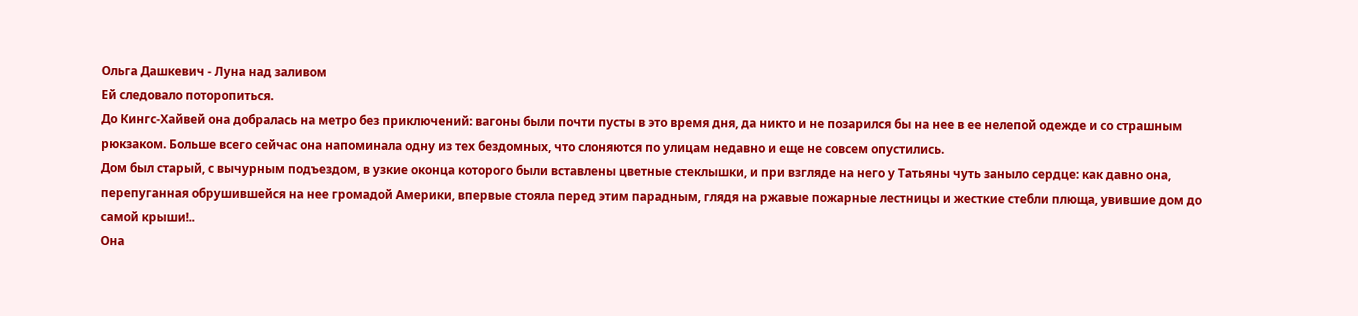Ольга Дашкевич - Луна над заливом
Ей следовало поторопиться.
До Кингс-Хайвей она добралась на метро без приключений: вагоны были почти пусты в это время дня, да никто и не позарился бы на нее в ее нелепой одежде и со страшным рюкзаком. Больше всего сейчас она напоминала одну из тех бездомных, что слоняются по улицам недавно и еще не совсем опустились.
Дом был старый, с вычурным подъездом, в узкие оконца которого были вставлены цветные стеклышки, и при взгляде на него у Татьяны чуть заныло сердце: как давно она, перепуганная обрушившейся на нее громадой Америки, впервые стояла перед этим парадным, глядя на ржавые пожарные лестницы и жесткие стебли плюща, увившие дом до самой крыши!..
Она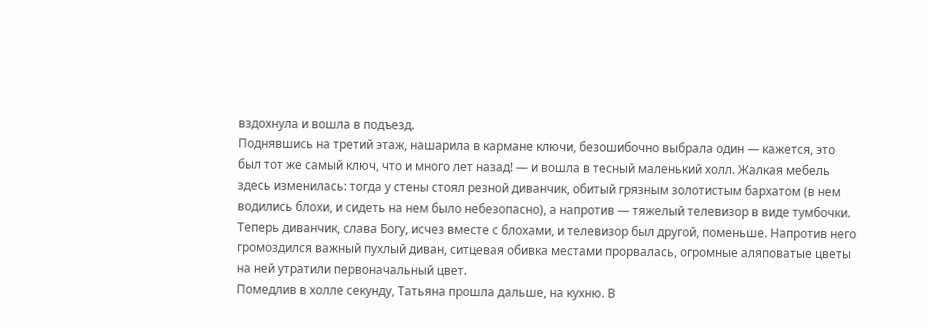вздохнула и вошла в подъезд.
Поднявшись на третий этаж, нашарила в кармане ключи, безошибочно выбрала один — кажется, это был тот же самый ключ, что и много лет назад! — и вошла в тесный маленький холл. Жалкая мебель здесь изменилась: тогда у стены стоял резной диванчик, обитый грязным золотистым бархатом (в нем водились блохи, и сидеть на нем было небезопасно), а напротив — тяжелый телевизор в виде тумбочки. Теперь диванчик, слава Богу, исчез вместе с блохами, и телевизор был другой, поменьше. Напротив него громоздился важный пухлый диван, ситцевая обивка местами прорвалась, огромные аляповатые цветы на ней утратили первоначальный цвет.
Помедлив в холле секунду, Татьяна прошла дальше, на кухню. В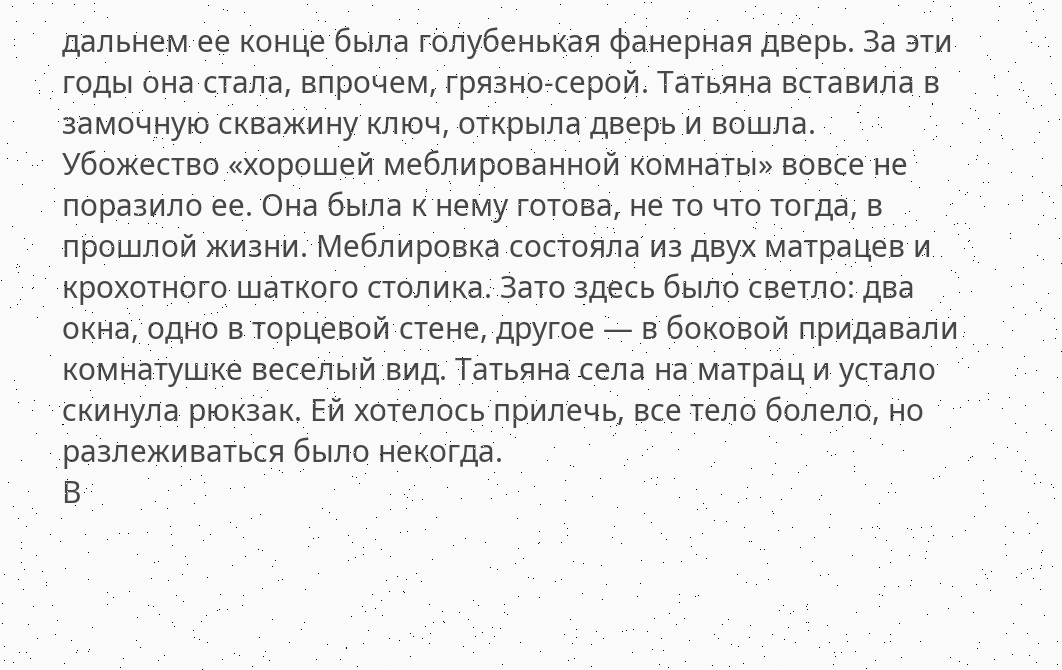дальнем ее конце была голубенькая фанерная дверь. За эти годы она стала, впрочем, грязно-серой. Татьяна вставила в замочную скважину ключ, открыла дверь и вошла. Убожество «хорошей меблированной комнаты» вовсе не поразило ее. Она была к нему готова, не то что тогда, в прошлой жизни. Меблировка состояла из двух матрацев и крохотного шаткого столика. Зато здесь было светло: два окна, одно в торцевой стене, другое — в боковой придавали комнатушке веселый вид. Татьяна села на матрац и устало скинула рюкзак. Ей хотелось прилечь, все тело болело, но разлеживаться было некогда.
В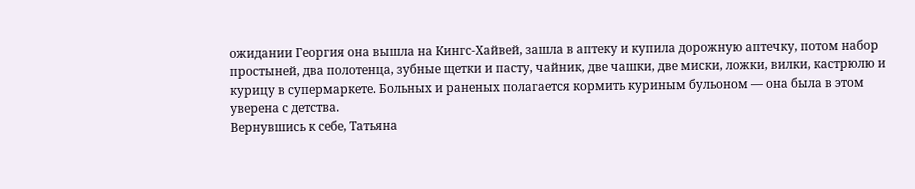ожидании Георгия она вышла на Кингс-Хайвей, зашла в аптеку и купила дорожную аптечку, потом набор простыней, два полотенца, зубные щетки и пасту, чайник, две чашки, две миски, ложки, вилки, кастрюлю и курицу в супермаркете. Больных и раненых полагается кормить куриным бульоном — она была в этом уверена с детства.
Вернувшись к себе, Татьяна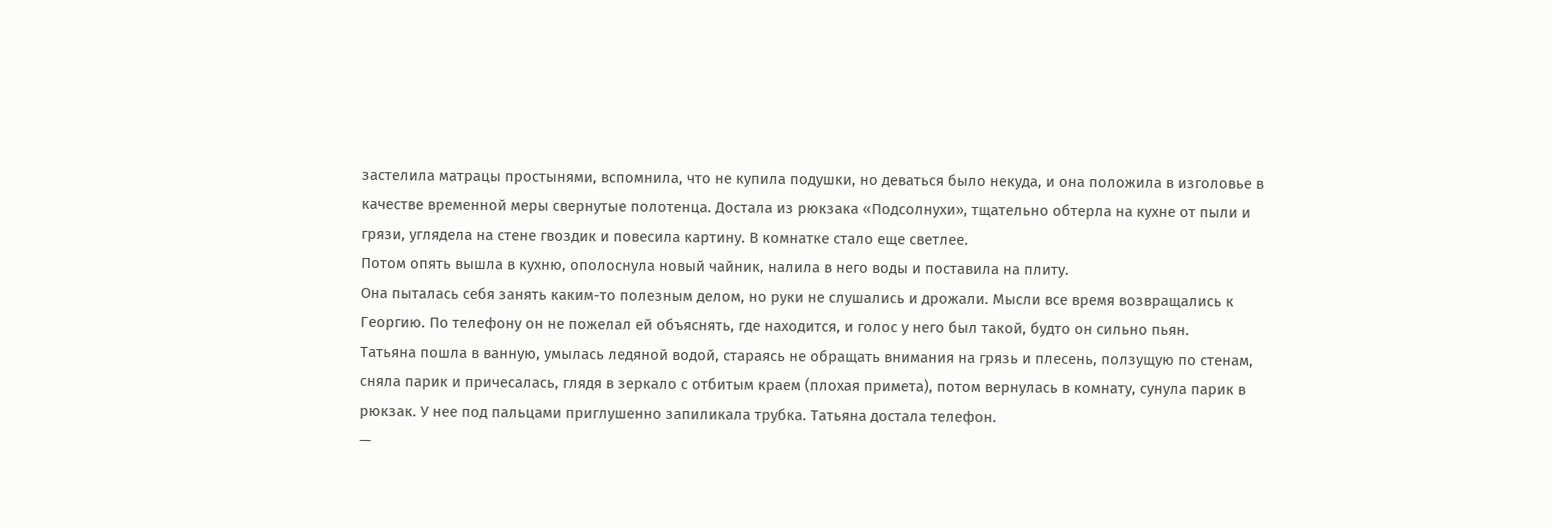застелила матрацы простынями, вспомнила, что не купила подушки, но деваться было некуда, и она положила в изголовье в качестве временной меры свернутые полотенца. Достала из рюкзака «Подсолнухи», тщательно обтерла на кухне от пыли и грязи, углядела на стене гвоздик и повесила картину. В комнатке стало еще светлее.
Потом опять вышла в кухню, ополоснула новый чайник, налила в него воды и поставила на плиту.
Она пыталась себя занять каким-то полезным делом, но руки не слушались и дрожали. Мысли все время возвращались к Георгию. По телефону он не пожелал ей объяснять, где находится, и голос у него был такой, будто он сильно пьян.
Татьяна пошла в ванную, умылась ледяной водой, стараясь не обращать внимания на грязь и плесень, ползущую по стенам, сняла парик и причесалась, глядя в зеркало с отбитым краем (плохая примета), потом вернулась в комнату, сунула парик в рюкзак. У нее под пальцами приглушенно запиликала трубка. Татьяна достала телефон.
—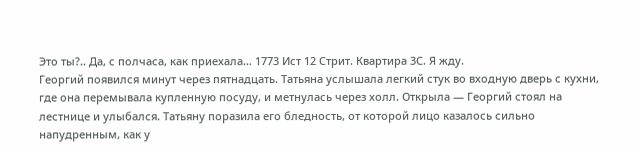Это ты?.. Да, с полчаса, как приехала… 1773 Ист 12 Стрит. Квартира 3С. Я жду.
Георгий появился минут через пятнадцать. Татьяна услышала легкий стук во входную дверь с кухни, где она перемывала купленную посуду, и метнулась через холл. Открыла — Георгий стоял на лестнице и улыбался. Татьяну поразила его бледность, от которой лицо казалось сильно напудренным, как у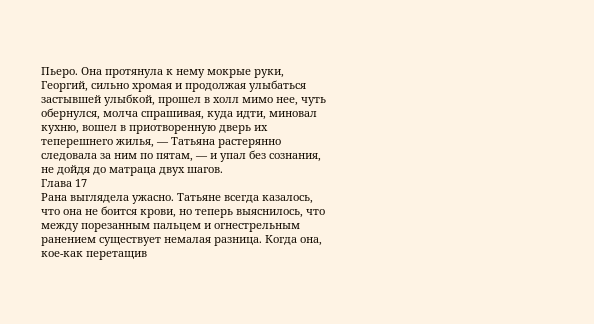Пьеро. Она протянула к нему мокрые руки, Георгий, сильно хромая и продолжая улыбаться застывшей улыбкой, прошел в холл мимо нее, чуть обернулся, молча спрашивая, куда идти, миновал кухню, вошел в приотворенную дверь их теперешнего жилья, — Татьяна растерянно следовала за ним по пятам, — и упал без сознания, не дойдя до матраца двух шагов.
Глава 17
Рана выглядела ужасно. Татьяне всегда казалось, что она не боится крови, но теперь выяснилось, что между порезанным пальцем и огнестрельным ранением существует немалая разница. Когда она, кое-как перетащив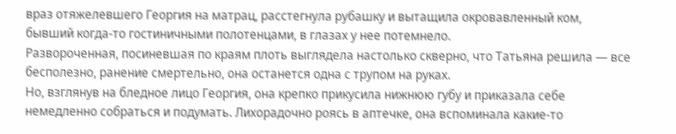враз отяжелевшего Георгия на матрац, расстегнула рубашку и вытащила окровавленный ком, бывший когда-то гостиничными полотенцами, в глазах у нее потемнело.
Развороченная, посиневшая по краям плоть выглядела настолько скверно, что Татьяна решила — все бесполезно, ранение смертельно, она останется одна с трупом на руках.
Но, взглянув на бледное лицо Георгия, она крепко прикусила нижнюю губу и приказала себе немедленно собраться и подумать. Лихорадочно роясь в аптечке, она вспоминала какие-то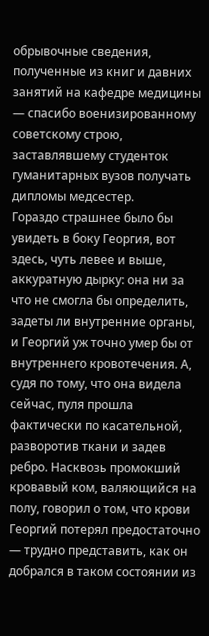обрывочные сведения, полученные из книг и давних занятий на кафедре медицины — спасибо военизированному советскому строю, заставлявшему студенток гуманитарных вузов получать дипломы медсестер.
Гораздо страшнее было бы увидеть в боку Георгия, вот здесь, чуть левее и выше, аккуратную дырку: она ни за что не смогла бы определить, задеты ли внутренние органы, и Георгий уж точно умер бы от внутреннего кровотечения. А, судя по тому, что она видела сейчас, пуля прошла фактически по касательной, разворотив ткани и задев ребро. Насквозь промокший кровавый ком, валяющийся на полу, говорил о том, что крови Георгий потерял предостаточно — трудно представить, как он добрался в таком состоянии из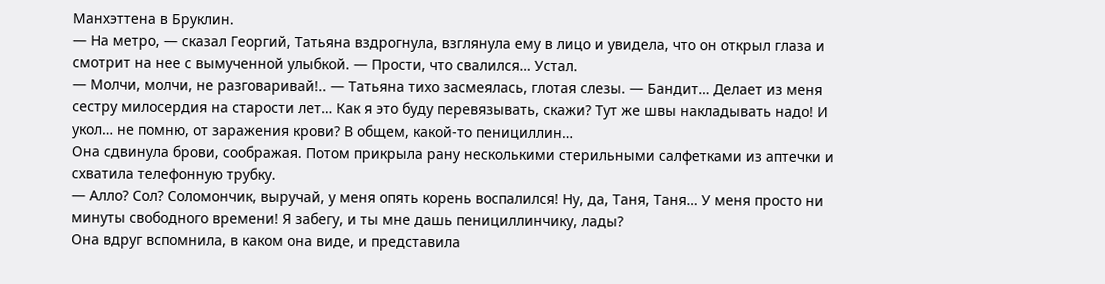Манхэттена в Бруклин.
— На метро, — сказал Георгий, Татьяна вздрогнула, взглянула ему в лицо и увидела, что он открыл глаза и смотрит на нее с вымученной улыбкой. — Прости, что свалился… Устал.
— Молчи, молчи, не разговаривай!.. — Татьяна тихо засмеялась, глотая слезы. — Бандит… Делает из меня сестру милосердия на старости лет… Как я это буду перевязывать, скажи? Тут же швы накладывать надо! И укол… не помню, от заражения крови? В общем, какой-то пенициллин…
Она сдвинула брови, соображая. Потом прикрыла рану несколькими стерильными салфетками из аптечки и схватила телефонную трубку.
— Алло? Сол? Соломончик, выручай, у меня опять корень воспалился! Ну, да, Таня, Таня… У меня просто ни минуты свободного времени! Я забегу, и ты мне дашь пенициллинчику, лады?
Она вдруг вспомнила, в каком она виде, и представила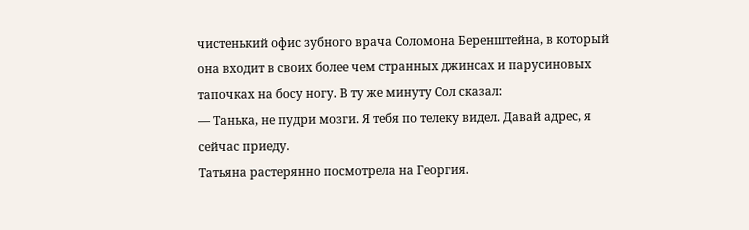чистенький офис зубного врача Соломона Беренштейна, в который она входит в своих более чем странных джинсах и парусиновых тапочках на босу ногу. В ту же минуту Сол сказал:
— Танька, не пудри мозги. Я тебя по телеку видел. Давай адрес, я сейчас приеду.
Татьяна растерянно посмотрела на Георгия.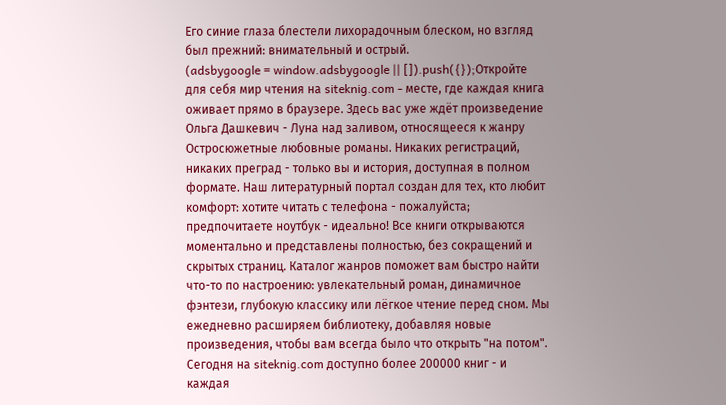Его синие глаза блестели лихорадочным блеском, но взгляд был прежний: внимательный и острый.
(adsbygoogle = window.adsbygoogle || []).push({});Откройте для себя мир чтения на siteknig.com - месте, где каждая книга оживает прямо в браузере. Здесь вас уже ждёт произведение Ольга Дашкевич - Луна над заливом, относящееся к жанру Остросюжетные любовные романы. Никаких регистраций, никаких преград - только вы и история, доступная в полном формате. Наш литературный портал создан для тех, кто любит комфорт: хотите читать с телефона - пожалуйста; предпочитаете ноутбук - идеально! Все книги открываются моментально и представлены полностью, без сокращений и скрытых страниц. Каталог жанров поможет вам быстро найти что-то по настроению: увлекательный роман, динамичное фэнтези, глубокую классику или лёгкое чтение перед сном. Мы ежедневно расширяем библиотеку, добавляя новые произведения, чтобы вам всегда было что открыть "на потом". Сегодня на siteknig.com доступно более 200000 книг - и каждая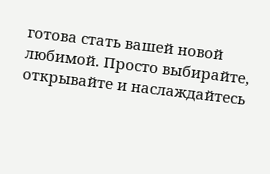готова стать вашей новой любимой. Просто выбирайте, открывайте и наслаждайтесь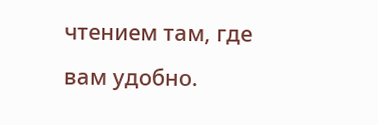чтением там, где вам удобно.